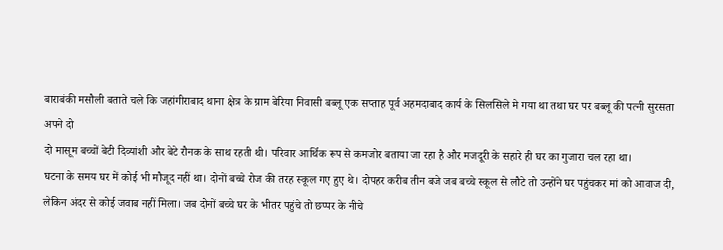बाराबंकी मसौली बताते चले कि जहांगीराबाद थाना क्षेत्र के ग्राम बेरिया निवासी बब्लू एक सप्ताह पूर्व अहमदाबाद कार्य के सिलसिले मे गया था तथा घर पर बब्लू की पत्नी सुरसता अपने दो
दो मासूम बच्चों बेटी दिव्यांशी और बेटे रौनक के साथ रहती थी। परिवार आर्थिक रूप से कमजोर बताया जा रहा है और मजदूरी के सहारे ही घर का गुजारा चल रहा था।
घटना के समय घर में कोई भी मौजूद नहीं था। दोनों बच्चे रोज की तरह स्कूल गए हुए थे। दोपहर करीब तीन बजे जब बच्चे स्कूल से लौटे तो उन्होंने घर पहुंचकर मां को आवाज दी, लेकिन अंदर से कोई जवाब नहीं मिला। जब दोनों बच्चे घर के भीतर पहुंचे तो छप्पर के नीचे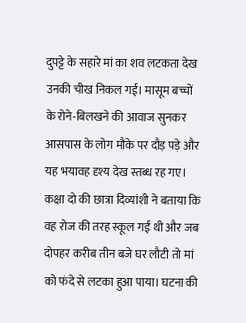दुपट्टे के सहारे मां का शव लटकता देख उनकी चीख निकल गई। मासूम बच्चों के रोने-बिलखने की आवाज सुनकर आसपास के लोग मौके पर दौड़ पड़े और यह भयावह दृश्य देख स्तब्ध रह गए।
कक्षा दो की छात्रा दिव्यांशी ने बताया कि वह रोज की तरह स्कूल गई थी और जब दोपहर करीब तीन बजे घर लौटी तो मां को फंदे से लटका हुआ पाया। घटना की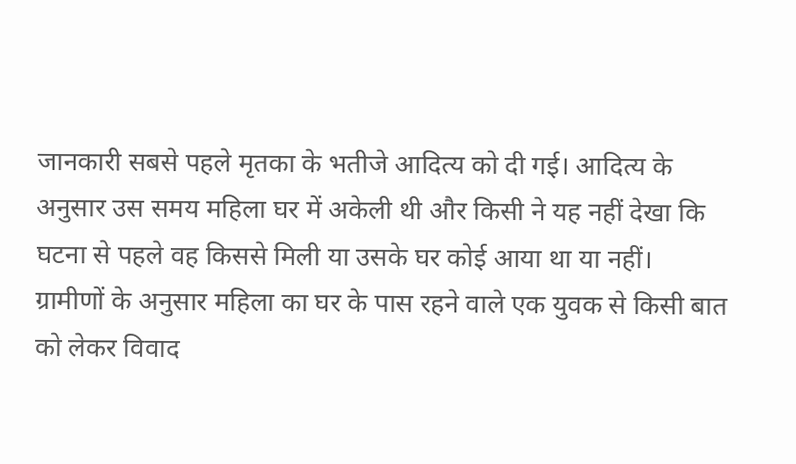जानकारी सबसे पहले मृतका के भतीजे आदित्य को दी गई। आदित्य के अनुसार उस समय महिला घर में अकेली थी और किसी ने यह नहीं देखा कि घटना से पहले वह किससे मिली या उसके घर कोई आया था या नहीं।
ग्रामीणों के अनुसार महिला का घर के पास रहने वाले एक युवक से किसी बात को लेकर विवाद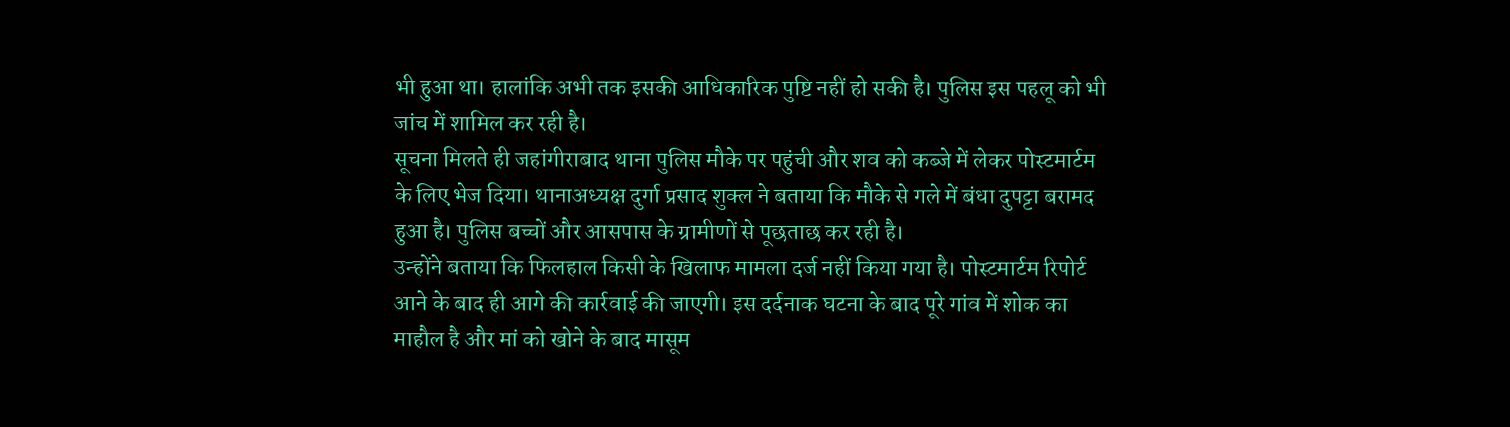भी हुआ था। हालांकि अभी तक इसकी आधिकारिक पुष्टि नहीं हो सकी है। पुलिस इस पहलू को भी जांच में शामिल कर रही है।
सूचना मिलते ही जहांगीराबाद थाना पुलिस मौके पर पहुंची और शव को कब्जे में लेकर पोस्टमार्टम के लिए भेज दिया। थानाअध्यक्ष दुर्गा प्रसाद शुक्ल ने बताया कि मौके से गले में बंधा दुपट्टा बरामद हुआ है। पुलिस बच्चों और आसपास के ग्रामीणों से पूछताछ कर रही है।
उन्होंने बताया कि फिलहाल किसी के खिलाफ मामला दर्ज नहीं किया गया है। पोस्टमार्टम रिपोर्ट आने के बाद ही आगे की कार्रवाई की जाएगी। इस दर्दनाक घटना के बाद पूरे गांव में शोक का माहौल है और मां को खोने के बाद मासूम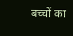बच्चों का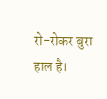रो-रोकर बुरा हाल है।